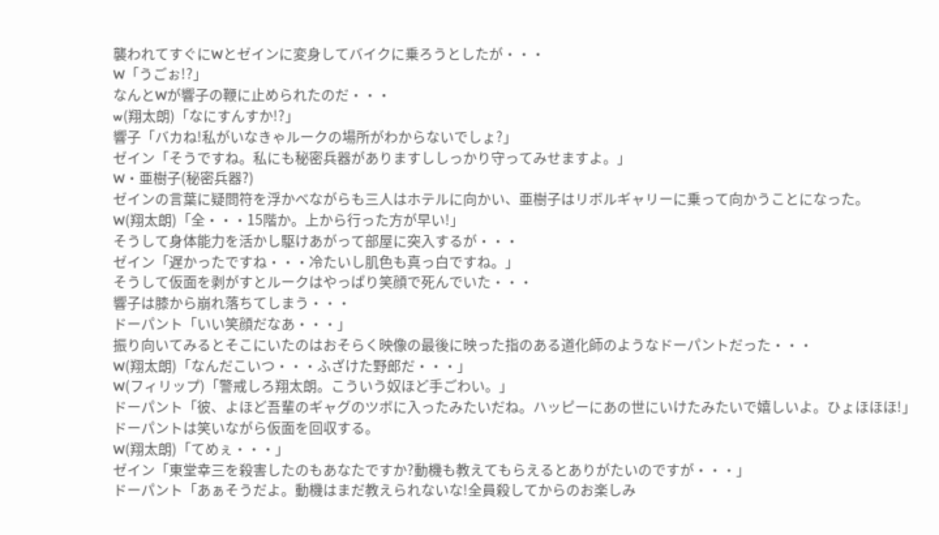襲われてすぐにWとゼインに変身してバイクに乗ろうとしたが・・・
W「うごぉ!?」
なんとWが響子の鞭に止められたのだ・・・
w(翔太朗)「なにすんすか!?」
響子「バカね!私がいなきゃルークの場所がわからないでしょ?」
ゼイン「そうですね。私にも秘密兵器がありますししっかり守ってみせますよ。」
W・亜樹子(秘密兵器?)
ゼインの言葉に疑問符を浮かべながらも三人はホテルに向かい、亜樹子はリボルギャリーに乗って向かうことになった。
W(翔太朗)「全・・・15階か。上から行った方が早い!」
そうして身体能力を活かし駆けあがって部屋に突入するが・・・
ゼイン「遅かったですね・・・冷たいし肌色も真っ白ですね。」
そうして仮面を剥がすとルークはやっぱり笑顔で死んでいた・・・
響子は膝から崩れ落ちてしまう・・・
ドーパント「いい笑顔だなあ・・・」
振り向いてみるとそこにいたのはおそらく映像の最後に映った指のある道化師のようなドーパントだった・・・
W(翔太朗)「なんだこいつ・・・ふざけた野郎だ・・・」
W(フィリップ)「警戒しろ翔太朗。こういう奴ほど手ごわい。」
ドーパント「彼、よほど吾輩のギャグのツボに入ったみたいだね。ハッピーにあの世にいけたみたいで嬉しいよ。ひょほほほ!」
ドーパントは笑いながら仮面を回収する。
W(翔太朗)「てめぇ・・・」
ゼイン「東堂幸三を殺害したのもあなたですか?動機も教えてもらえるとありがたいのですが・・・」
ドーパント「あぁそうだよ。動機はまだ教えられないな!全員殺してからのお楽しみ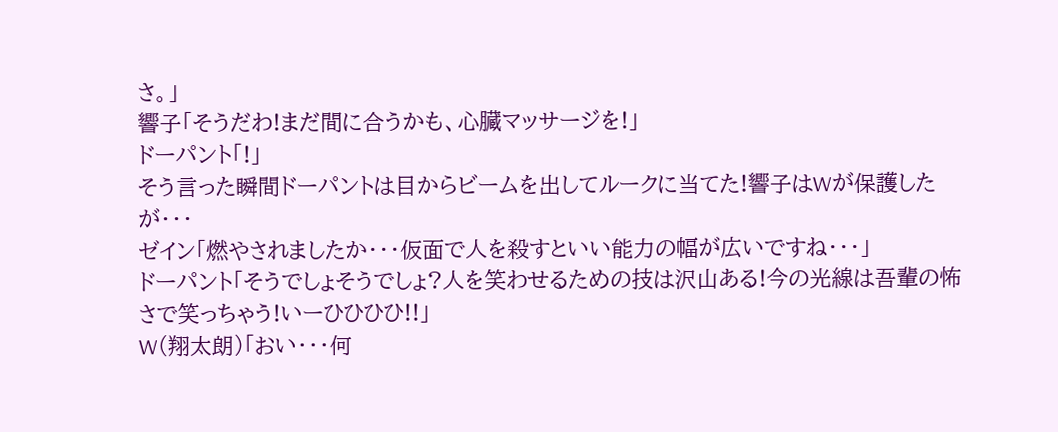さ。」
響子「そうだわ!まだ間に合うかも、心臓マッサージを!」
ドーパント「!」
そう言った瞬間ドーパントは目からビームを出してルークに当てた!響子はWが保護したが・・・
ゼイン「燃やされましたか・・・仮面で人を殺すといい能力の幅が広いですね・・・」
ドーパント「そうでしょそうでしょ?人を笑わせるための技は沢山ある!今の光線は吾輩の怖さで笑っちゃう!いーひひひひ!!」
W(翔太朗)「おい・・・何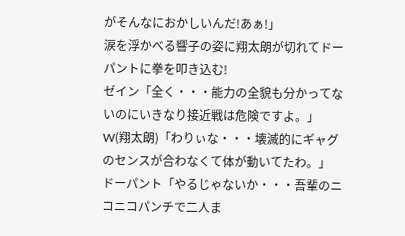がそんなにおかしいんだ!あぁ!」
涙を浮かべる響子の姿に翔太朗が切れてドーパントに拳を叩き込む!
ゼイン「全く・・・能力の全貌も分かってないのにいきなり接近戦は危険ですよ。」
W(翔太朗)「わりぃな・・・壊滅的にギャグのセンスが合わなくて体が動いてたわ。」
ドーパント「やるじゃないか・・・吾輩のニコニコパンチで二人ま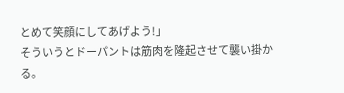とめて笑顔にしてあげよう!」
そういうとドーパントは筋肉を隆起させて襲い掛かる。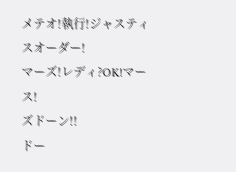メテオ!執行!ジャスティスオーダー!
マーズ!レディ?OK!マース!
ズドーン!!
ドー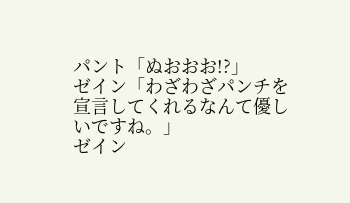パント「ぬおおお!?」
ゼイン「わざわざパンチを宣言してくれるなんて優しいですね。」
ゼイン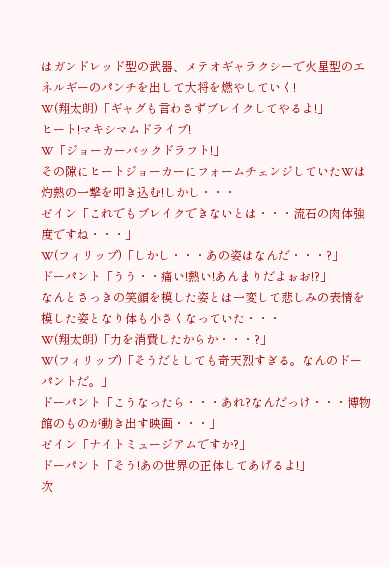はガンドレッド型の武器、メテオギャラクシーで火星型のエネルギーのパンチを出して大将を燃やしていく!
W(翔太朗)「ギャグも言わさずブレイクしてやるよ!」
ヒート!マキシマムドライブ!
W「ジョーカーバックドラフト!」
その隙にヒートジョーカーにフォームチェンジしていたWは灼熱の一撃を叩き込む!しかし・・・
ゼイン「これでもブレイクできないとは・・・流石の肉体強度ですね・・・」
W(フィリップ)「しかし・・・あの姿はなんだ・・・?」
ドーパント「うう・・痛い!熱い!あんまりだよぉお!?」
なんとさっきの笑顔を模した姿とは一変して悲しみの表情を模した姿となり体も小さくなっていた・・・
W(翔太朗)「力を消費したからか・・・?」
W(フィリップ)「そうだとしても奇天烈すぎる。なんのドーパントだ。」
ドーパント「こうなったら・・・あれ?なんだっけ・・・博物館のものが動き出す映画・・・」
ゼイン「ナイトミュージアムですか?」
ドーパント「そう!あの世界の正体してあげるよ!」
次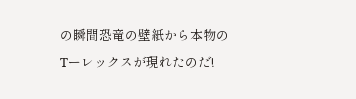の瞬間恐竜の壁紙から本物のTーレックスが現れたのだ!